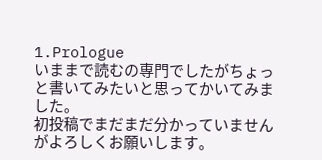1.Prologue
いままで読むの専門でしたがちょっと書いてみたいと思ってかいてみました。
初投稿でまだまだ分かっていませんがよろしくお願いします。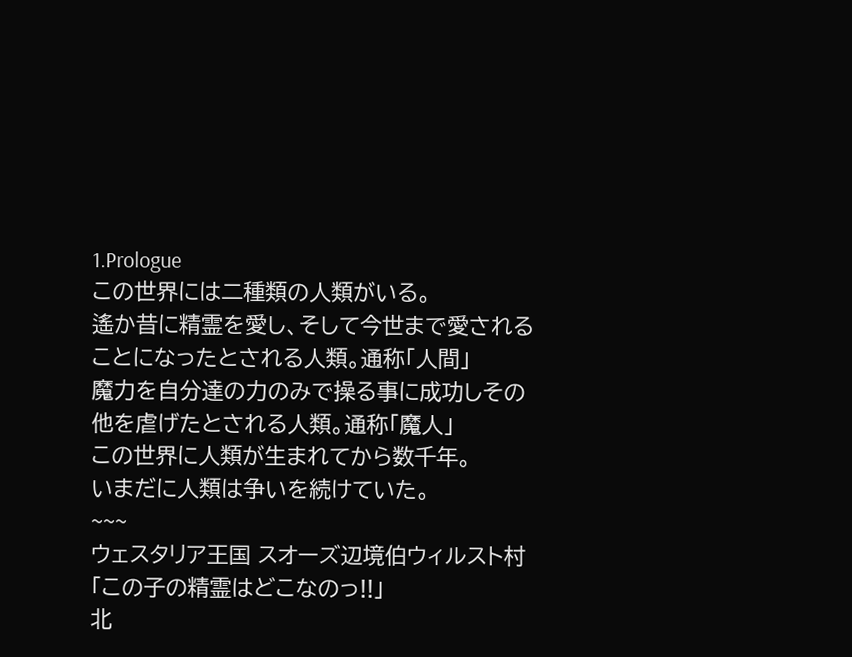1.Prologue
この世界には二種類の人類がいる。
遙か昔に精霊を愛し、そして今世まで愛されることになったとされる人類。通称「人間」
魔力を自分達の力のみで操る事に成功しその他を虐げたとされる人類。通称「魔人」
この世界に人類が生まれてから数千年。
いまだに人類は争いを続けていた。
~~~
ウェスタリア王国 スオーズ辺境伯ウィルスト村
「この子の精霊はどこなのっ!!」
北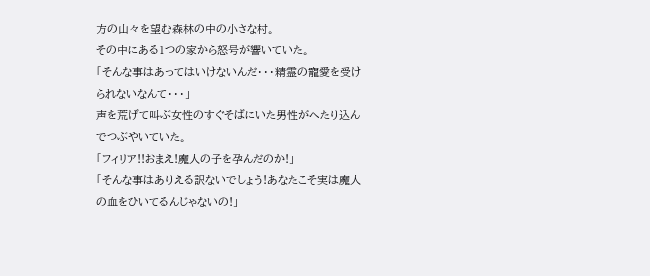方の山々を望む森林の中の小さな村。
その中にある1つの家から怒号が響いていた。
「そんな事はあってはいけないんだ・・・精霊の寵愛を受けられないなんて・・・」
声を荒げて叫ぶ女性のすぐそばにいた男性がへたり込んでつぶやいていた。
「フィリア!!おまえ!魔人の子を孕んだのか!」
「そんな事はありえる訳ないでしょう!あなたこそ実は魔人の血をひいてるんじゃないの!」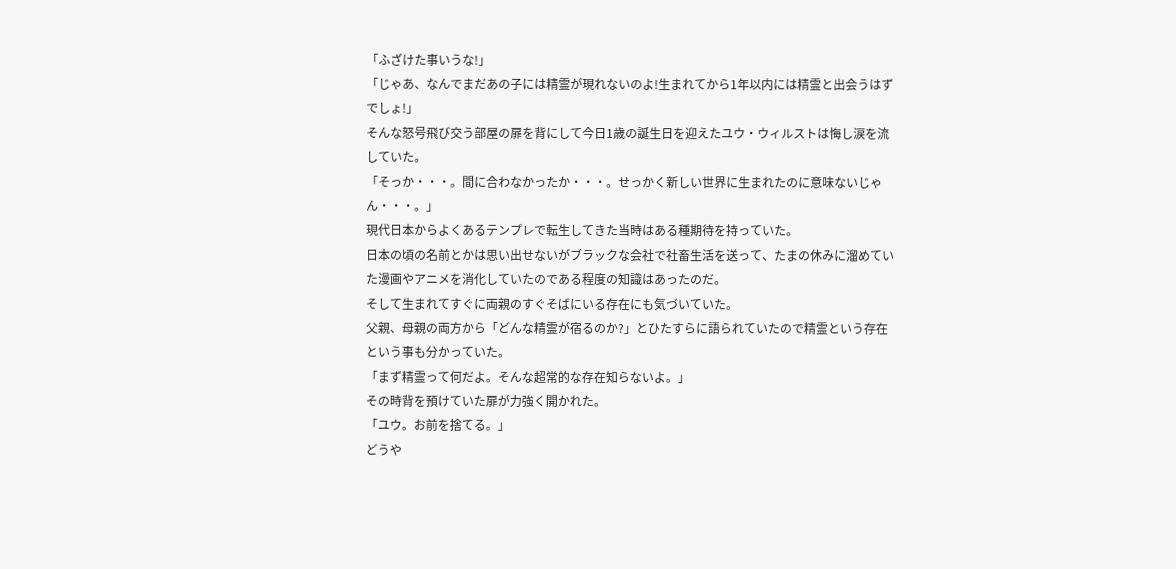「ふざけた事いうな!」
「じゃあ、なんでまだあの子には精霊が現れないのよ!生まれてから1年以内には精霊と出会うはずでしょ!」
そんな怒号飛び交う部屋の扉を背にして今日1歳の誕生日を迎えたユウ・ウィルストは悔し涙を流していた。
「そっか・・・。間に合わなかったか・・・。せっかく新しい世界に生まれたのに意味ないじゃん・・・。」
現代日本からよくあるテンプレで転生してきた当時はある種期待を持っていた。
日本の頃の名前とかは思い出せないがブラックな会社で社畜生活を送って、たまの休みに溜めていた漫画やアニメを消化していたのである程度の知識はあったのだ。
そして生まれてすぐに両親のすぐそばにいる存在にも気づいていた。
父親、母親の両方から「どんな精霊が宿るのか?」とひたすらに語られていたので精霊という存在という事も分かっていた。
「まず精霊って何だよ。そんな超常的な存在知らないよ。」
その時背を預けていた扉が力強く開かれた。
「ユウ。お前を捨てる。」
どうや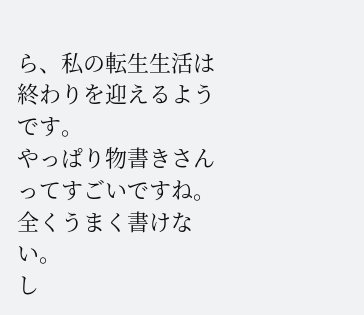ら、私の転生生活は終わりを迎えるようです。
やっぱり物書きさんってすごいですね。
全くうまく書けない。
し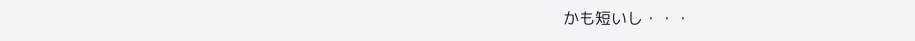かも短いし・・・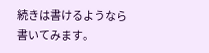続きは書けるようなら書いてみます。